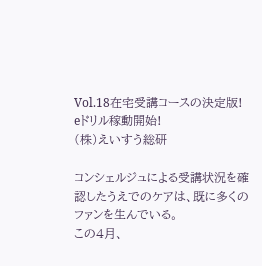Vol.18在宅受講コースの決定版!
eドリル稼動開始!
(株)えいすう総研

コンシェルジュによる受講状況を確認したうえでのケアは、既に多くのファンを生んでいる。
この4月、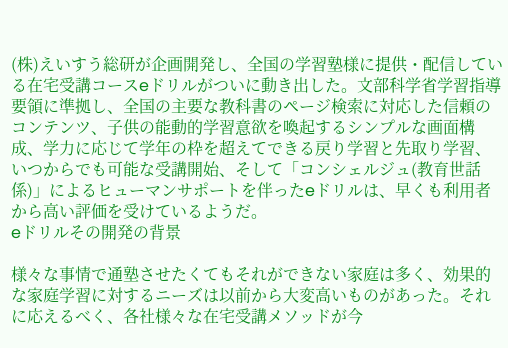(株)えいすう総研が企画開発し、全国の学習塾様に提供・配信している在宅受講コースeドリルがついに動き出した。文部科学省学習指導要領に準拠し、全国の主要な教科書のページ検索に対応した信頼のコンテンツ、子供の能動的学習意欲を喚起するシンプルな画面構成、学力に応じて学年の枠を超えてできる戻り学習と先取り学習、いつからでも可能な受講開始、そして「コンシェルジュ(教育世話係)」によるヒューマンサポートを伴ったeドリルは、早くも利用者から高い評価を受けているようだ。
eドリルその開発の背景

様々な事情で通塾させたくてもそれができない家庭は多く、効果的な家庭学習に対するニーズは以前から大変高いものがあった。それに応えるべく、各社様々な在宅受講メソッドが今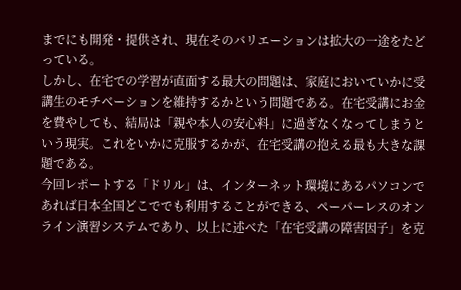までにも開発・提供され、現在そのバリエーションは拡大の一途をたどっている。
しかし、在宅での学習が直面する最大の問題は、家庭においていかに受講生のモチベーションを維持するかという問題である。在宅受講にお金を費やしても、結局は「親や本人の安心料」に過ぎなくなってしまうという現実。これをいかに克服するかが、在宅受講の抱える最も大きな課題である。
今回レポートする「ドリル」は、インターネット環境にあるパソコンであれば日本全国どこででも利用することができる、ペーパーレスのオンライン演習システムであり、以上に述べた「在宅受講の障害因子」を克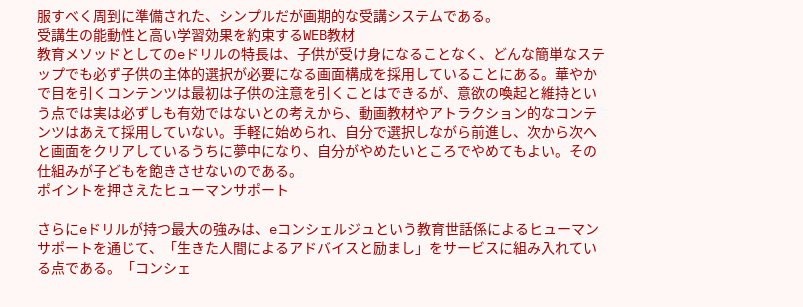服すべく周到に準備された、シンプルだが画期的な受講システムである。
受講生の能動性と高い学習効果を約束するWEB教材
教育メソッドとしてのeドリルの特長は、子供が受け身になることなく、どんな簡単なステップでも必ず子供の主体的選択が必要になる画面構成を採用していることにある。華やかで目を引くコンテンツは最初は子供の注意を引くことはできるが、意欲の喚起と維持という点では実は必ずしも有効ではないとの考えから、動画教材やアトラクション的なコンテンツはあえて採用していない。手軽に始められ、自分で選択しながら前進し、次から次へと画面をクリアしているうちに夢中になり、自分がやめたいところでやめてもよい。その仕組みが子どもを飽きさせないのである。
ポイントを押さえたヒューマンサポート

さらにeドリルが持つ最大の強みは、eコンシェルジュという教育世話係によるヒューマンサポートを通じて、「生きた人間によるアドバイスと励まし」をサービスに組み入れている点である。「コンシェ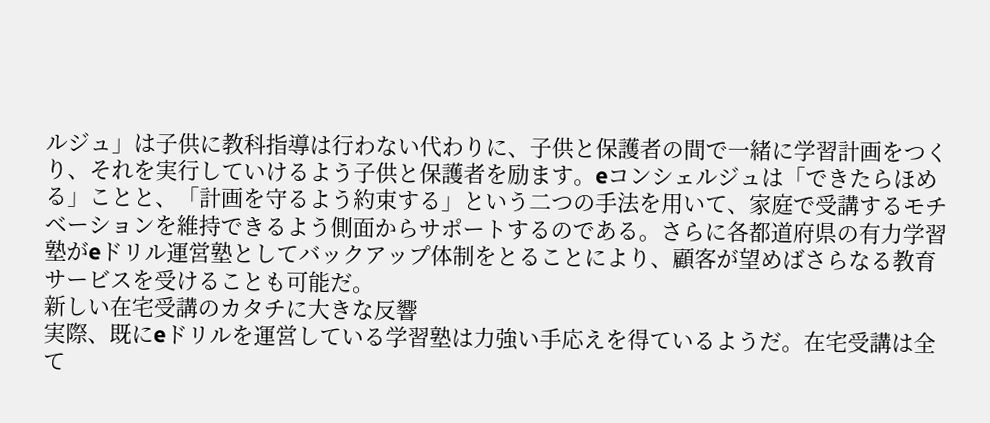ルジュ」は子供に教科指導は行わない代わりに、子供と保護者の間で一緒に学習計画をつくり、それを実行していけるよう子供と保護者を励ます。eコンシェルジュは「できたらほめる」ことと、「計画を守るよう約束する」という二つの手法を用いて、家庭で受講するモチベーションを維持できるよう側面からサポートするのである。さらに各都道府県の有力学習塾がeドリル運営塾としてバックアップ体制をとることにより、顧客が望めばさらなる教育サービスを受けることも可能だ。
新しい在宅受講のカタチに大きな反響
実際、既にeドリルを運営している学習塾は力強い手応えを得ているようだ。在宅受講は全て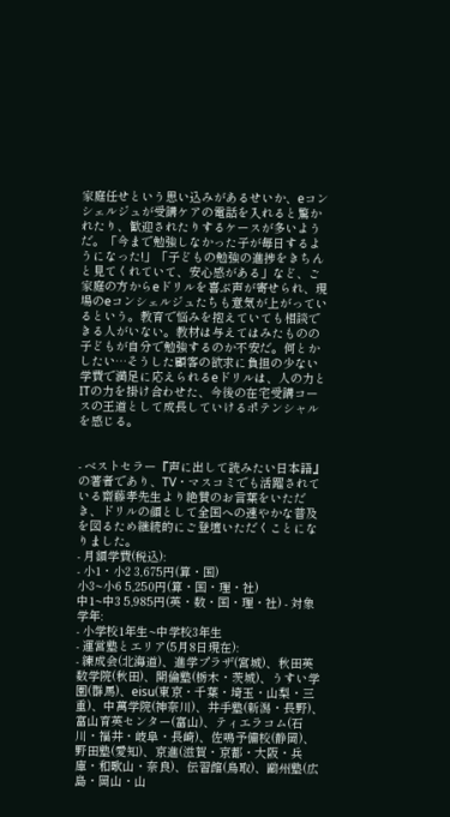家庭任せという思い込みがあるせいか、eコンシェルジュが受講ケアの電話を入れると驚かれたり、歓迎されたりするケースが多いようだ。「今まで勉強しなかった子が毎日するようになった!」「子どもの勉強の進捗をきちんと見てくれていて、安心感がある」など、ご家庭の方からeドリルを喜ぶ声が寄せられ、現場のeコンシェルジュたちも意気が上がっているという。教育で悩みを抱えていても相談できる人がいない。教材は与えてはみたものの子どもが自分で勉強するのか不安だ。何とかしたい…そうした顧客の欲求に負担の少ない学費で満足に応えられるeドリルは、人の力とITの力を掛け合わせた、今後の在宅受講コースの王道として成長していけるポテンシャルを感じる。


- ベストセラー『声に出して読みたい日本語』の著者であり、TV・マスコミでも活躍されている齋藤孝先生より絶賛のお言葉をいただき、ドリルの顔として全国への速やかな普及を図るため継続的にご登壇いただくことになりました。
- 月額学費(税込):
- 小1・小2 3,675円(算・国)
小3~小6 5,250円(算・国・理・社)
中1~中3 5,985円(英・数・国・理・社) - 対象学年:
- 小学校1年生~中学校3年生
- 運営塾とエリア(5月8日現在):
- 練成会(北海道)、進学プラザ(宮城)、秋田英数学院(秋田)、開倫塾(栃木・茨城)、うすい学園(群馬)、eisu(東京・千葉・埼玉・山梨・三重)、中萬学院(神奈川)、井手塾(新潟・長野)、富山育英センター(富山)、ティエラコム(石川・福井・岐阜・長崎)、佐鳴予備校(静岡)、野田塾(愛知)、京進(滋賀・京都・大阪・兵庫・和歌山・奈良)、伝習館(鳥取)、鷗州塾(広島・岡山・山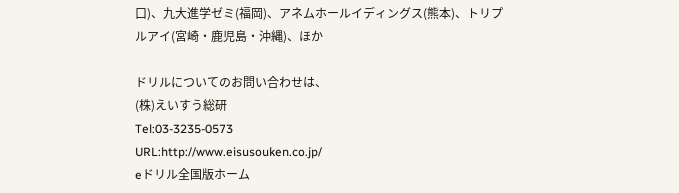口)、九大進学ゼミ(福岡)、アネムホールイディングス(熊本)、トリプルアイ(宮崎・鹿児島・沖縄)、ほか

ドリルについてのお問い合わせは、
(株)えいすう総研
Tel:03-3235-0573
URL:http://www.eisusouken.co.jp/
eドリル全国版ホーム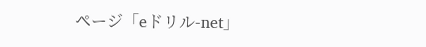ページ「eドリル-net」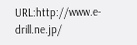URL:http://www.e-drill.ne.jp/